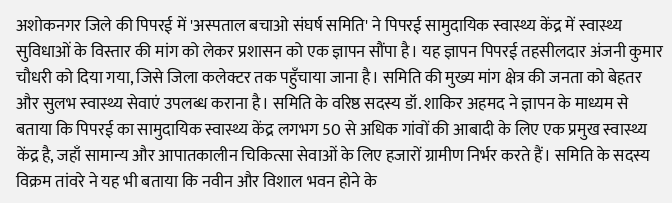अशोकनगर जिले की पिपरई में 'अस्पताल बचाओ संघर्ष समिति' ने पिपरई सामुदायिक स्वास्थ्य केंद्र में स्वास्थ्य सुविधाओं के विस्तार की मांग को लेकर प्रशासन को एक ज्ञापन सौंपा है। यह ज्ञापन पिपरई तहसीलदार अंजनी कुमार चौधरी को दिया गया, जिसे जिला कलेक्टर तक पहुँचाया जाना है। समिति की मुख्य मांग क्षेत्र की जनता को बेहतर और सुलभ स्वास्थ्य सेवाएं उपलब्ध कराना है। समिति के वरिष्ठ सदस्य डॉ. शाकिर अहमद ने ज्ञापन के माध्यम से बताया कि पिपरई का सामुदायिक स्वास्थ्य केंद्र लगभग 50 से अधिक गांवों की आबादी के लिए एक प्रमुख स्वास्थ्य केंद्र है, जहाँ सामान्य और आपातकालीन चिकित्सा सेवाओं के लिए हजारों ग्रामीण निर्भर करते हैं। समिति के सदस्य विक्रम तांवरे ने यह भी बताया कि नवीन और विशाल भवन होने के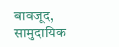बावजूद, सामुदायिक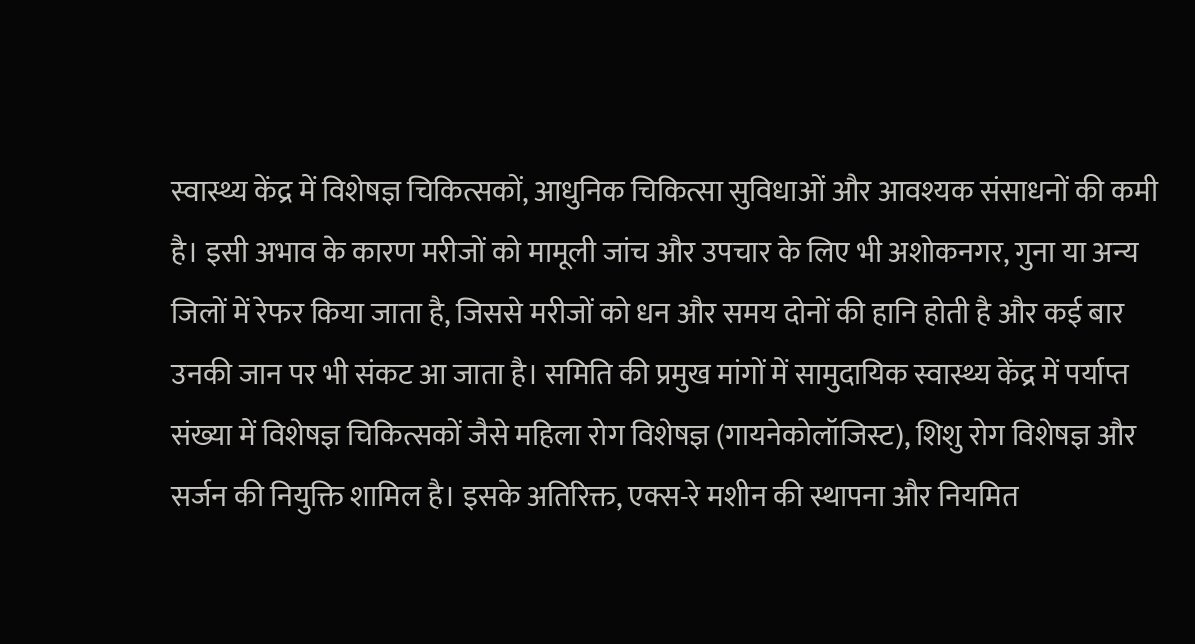स्वास्थ्य केंद्र में विशेषज्ञ चिकित्सकों, आधुनिक चिकित्सा सुविधाओं और आवश्यक संसाधनों की कमी है। इसी अभाव के कारण मरीजों को मामूली जांच और उपचार के लिए भी अशोकनगर, गुना या अन्य जिलों में रेफर किया जाता है, जिससे मरीजों को धन और समय दोनों की हानि होती है और कई बार उनकी जान पर भी संकट आ जाता है। समिति की प्रमुख मांगों में सामुदायिक स्वास्थ्य केंद्र में पर्याप्त संख्या में विशेषज्ञ चिकित्सकों जैसे महिला रोग विशेषज्ञ (गायनेकोलॉजिस्ट), शिशु रोग विशेषज्ञ और सर्जन की नियुक्ति शामिल है। इसके अतिरिक्त, एक्स-रे मशीन की स्थापना और नियमित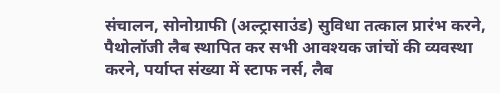संचालन, सोनोग्राफी (अल्ट्रासाउंड) सुविधा तत्काल प्रारंभ करने, पैथोलॉजी लैब स्थापित कर सभी आवश्यक जांचों की व्यवस्था करने, पर्याप्त संख्या में स्टाफ नर्स, लैब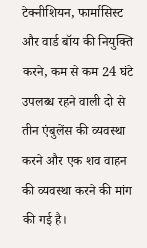टेक्नीशियन, फार्मासिस्ट और वार्ड बॉय की नियुक्ति करने, कम से कम 24 घंटे उपलब्ध रहने वाली दो से तीन एंबुलेंस की व्यवस्था करने और एक शव वाहन की व्यवस्था करने की मांग की गई है।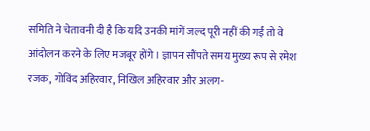समिति ने चेतावनी दी है कि यदि उनकी मांगें जल्द पूरी नहीं की गईं तो वे आंदोलन करने के लिए मजबूर होंगे। ज्ञापन सौंपते समय मुख्य रूप से रमेश रजक, गोविंद अहिरवार, निखिल अहिरवार और अलग-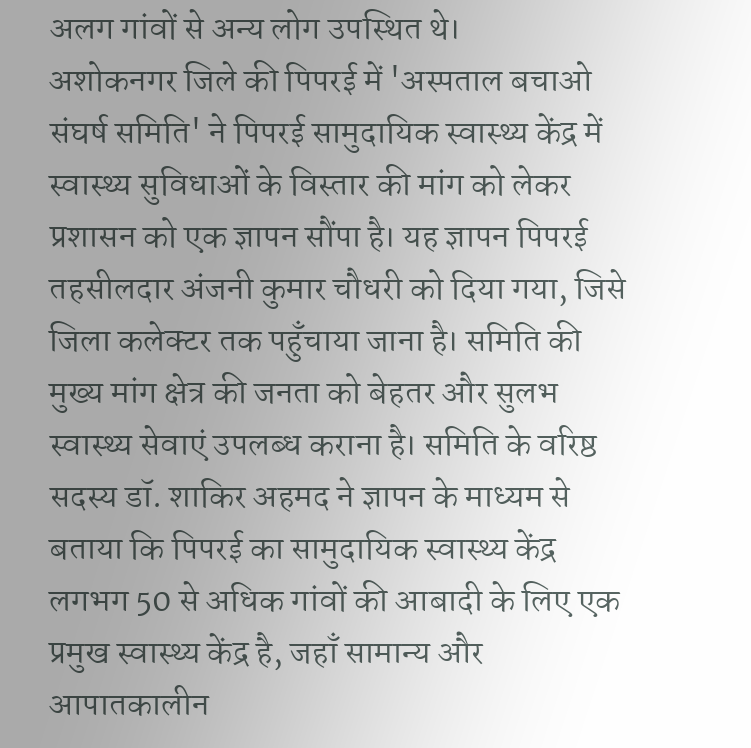अलग गांवों से अन्य लोग उपस्थित थे।
अशोकनगर जिले की पिपरई में 'अस्पताल बचाओ संघर्ष समिति' ने पिपरई सामुदायिक स्वास्थ्य केंद्र में स्वास्थ्य सुविधाओं के विस्तार की मांग को लेकर प्रशासन को एक ज्ञापन सौंपा है। यह ज्ञापन पिपरई तहसीलदार अंजनी कुमार चौधरी को दिया गया, जिसे जिला कलेक्टर तक पहुँचाया जाना है। समिति की मुख्य मांग क्षेत्र की जनता को बेहतर और सुलभ स्वास्थ्य सेवाएं उपलब्ध कराना है। समिति के वरिष्ठ सदस्य डॉ. शाकिर अहमद ने ज्ञापन के माध्यम से बताया कि पिपरई का सामुदायिक स्वास्थ्य केंद्र लगभग 50 से अधिक गांवों की आबादी के लिए एक प्रमुख स्वास्थ्य केंद्र है, जहाँ सामान्य और आपातकालीन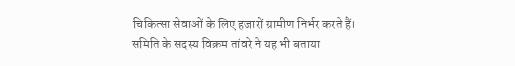चिकित्सा सेवाओं के लिए हजारों ग्रामीण निर्भर करते हैं। समिति के सदस्य विक्रम तांवरे ने यह भी बताया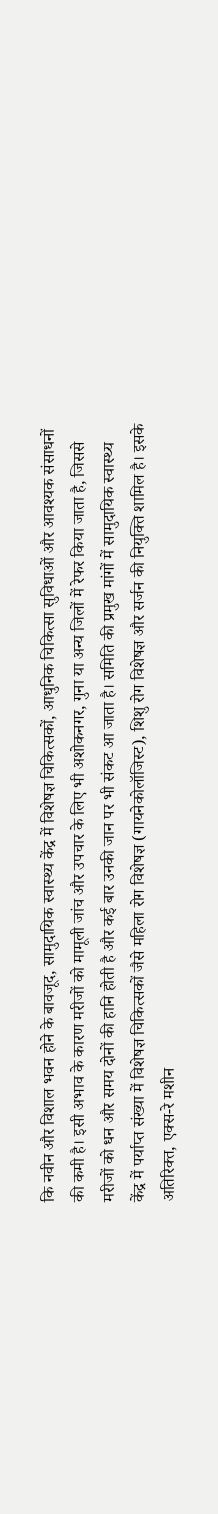कि नवीन और विशाल भवन होने के बावजूद, सामुदायिक स्वास्थ्य केंद्र में विशेषज्ञ चिकित्सकों, आधुनिक चिकित्सा सुविधाओं और आवश्यक संसाधनों की कमी है। इसी अभाव के कारण मरीजों को मामूली जांच और उपचार के लिए भी अशोकनगर, गुना या अन्य जिलों में रेफर किया जाता है, जिससे मरीजों को धन और समय दोनों की हानि होती है और कई बार उनकी जान पर भी संकट आ जाता है। समिति की प्रमुख मांगों में सामुदायिक स्वास्थ्य केंद्र में पर्याप्त संख्या में विशेषज्ञ चिकित्सकों जैसे महिला रोग विशेषज्ञ (गायनेकोलॉजिस्ट), शिशु रोग विशेषज्ञ और सर्जन की नियुक्ति शामिल है। इसके अतिरिक्त, एक्स-रे मशीन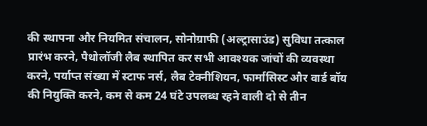की स्थापना और नियमित संचालन, सोनोग्राफी (अल्ट्रासाउंड) सुविधा तत्काल प्रारंभ करने, पैथोलॉजी लैब स्थापित कर सभी आवश्यक जांचों की व्यवस्था करने, पर्याप्त संख्या में स्टाफ नर्स, लैब टेक्नीशियन, फार्मासिस्ट और वार्ड बॉय की नियुक्ति करने, कम से कम 24 घंटे उपलब्ध रहने वाली दो से तीन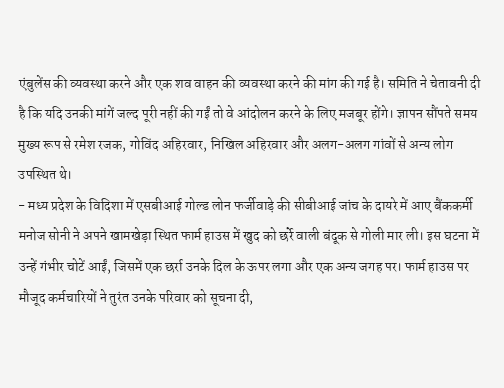एंबुलेंस की व्यवस्था करने और एक शव वाहन की व्यवस्था करने की मांग की गई है। समिति ने चेतावनी दी है कि यदि उनकी मांगें जल्द पूरी नहीं की गईं तो वे आंदोलन करने के लिए मजबूर होंगे। ज्ञापन सौंपते समय मुख्य रूप से रमेश रजक, गोविंद अहिरवार, निखिल अहिरवार और अलग-अलग गांवों से अन्य लोग उपस्थित थे।
- मध्य प्रदेश के विदिशा में एसबीआई गोल्ड लोन फर्जीवाड़े की सीबीआई जांच के दायरे में आए बैंककर्मी मनोज सोनी ने अपने खामखेड़ा स्थित फार्म हाउस में खुद को छर्रे वाली बंदूक से गोली मार ली। इस घटना में उन्हें गंभीर चोटें आईं, जिसमें एक छर्रा उनके दिल के ऊपर लगा और एक अन्य जगह पर। फार्म हाउस पर मौजूद कर्मचारियों ने तुरंत उनके परिवार को सूचना दी,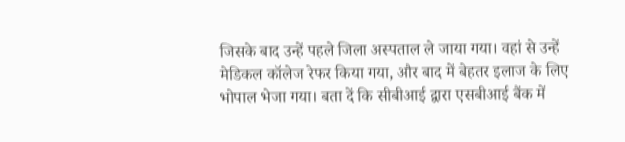जिसके बाद उन्हें पहले जिला अस्पताल ले जाया गया। वहां से उन्हें मेडिकल कॉलेज रेफर किया गया, और बाद में बेहतर इलाज के लिए भोपाल भेजा गया। बता दें कि सीबीआई द्वारा एसबीआई बैंक में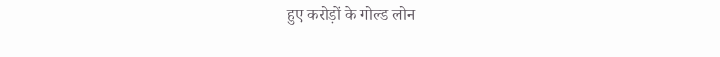हुए करोड़ों के गोल्ड लोन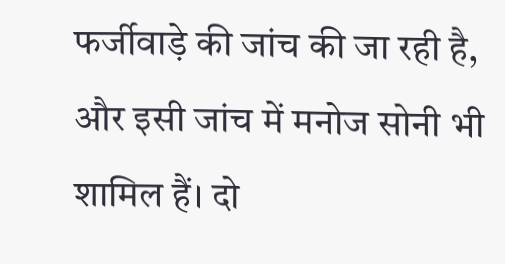फर्जीवाड़े की जांच की जा रही है, और इसी जांच में मनोज सोनी भी शामिल हैं। दो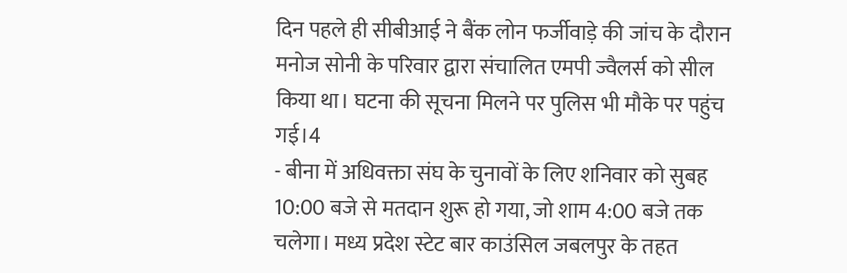दिन पहले ही सीबीआई ने बैंक लोन फर्जीवाड़े की जांच के दौरान मनोज सोनी के परिवार द्वारा संचालित एमपी ज्वैलर्स को सील किया था। घटना की सूचना मिलने पर पुलिस भी मौके पर पहुंच गई।4
- बीना में अधिवक्ता संघ के चुनावों के लिए शनिवार को सुबह 10:00 बजे से मतदान शुरू हो गया, जो शाम 4:00 बजे तक चलेगा। मध्य प्रदेश स्टेट बार काउंसिल जबलपुर के तहत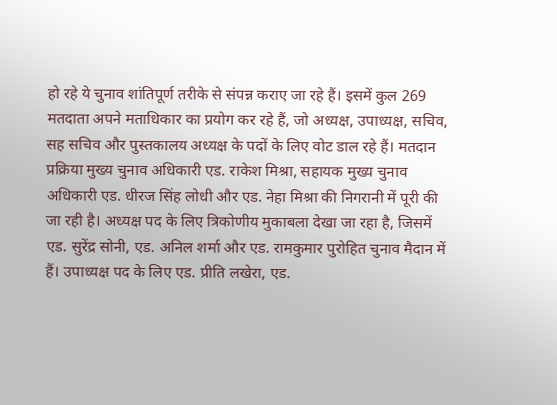हो रहे ये चुनाव शांतिपूर्ण तरीके से संपन्न कराए जा रहे हैं। इसमें कुल 269 मतदाता अपने मताधिकार का प्रयोग कर रहे हैं, जो अध्यक्ष, उपाध्यक्ष, सचिव, सह सचिव और पुस्तकालय अध्यक्ष के पदों के लिए वोट डाल रहे हैं। मतदान प्रक्रिया मुख्य चुनाव अधिकारी एड. राकेश मिश्रा, सहायक मुख्य चुनाव अधिकारी एड. धीरज सिंह लोधी और एड. नेहा मिश्रा की निगरानी में पूरी की जा रही है। अध्यक्ष पद के लिए त्रिकोणीय मुकाबला देखा जा रहा है, जिसमें एड. सुरेंद्र सोनी, एड. अनिल शर्मा और एड. रामकुमार पुरोहित चुनाव मैदान में हैं। उपाध्यक्ष पद के लिए एड. प्रीति लखेरा, एड.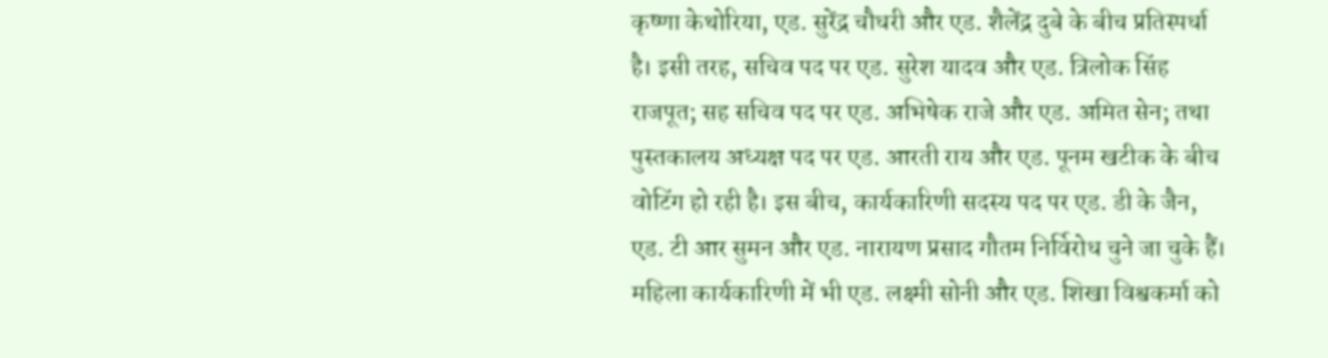कृष्णा केथोरिया, एड. सुरेंद्र चौधरी और एड. शैलेंद्र दुबे के बीच प्रतिस्पर्धा है। इसी तरह, सचिव पद पर एड. सुरेश यादव और एड. त्रिलोक सिंह राजपूत; सह सचिव पद पर एड. अभिषेक राजे और एड. अमित सेन; तथा पुस्तकालय अध्यक्ष पद पर एड. आरती राय और एड. पूनम खटीक के बीच वोटिंग हो रही है। इस बीच, कार्यकारिणी सदस्य पद पर एड. डी के जैन, एड. टी आर सुमन और एड. नारायण प्रसाद गौतम निर्विरोध चुने जा चुके हैं। महिला कार्यकारिणी में भी एड. लक्ष्मी सोनी और एड. शिखा विश्वकर्मा को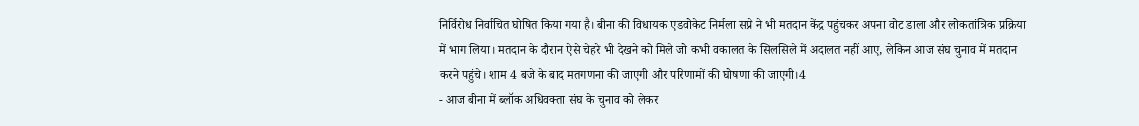निर्विरोध निर्वाचित घोषित किया गया है। बीना की विधायक एडवोकेट निर्मला सप्रे ने भी मतदान केंद्र पहुंचकर अपना वोट डाला और लोकतांत्रिक प्रक्रिया में भाग लिया। मतदान के दौरान ऐसे चेहरे भी देखने को मिले जो कभी वकालत के सिलसिले में अदालत नहीं आए, लेकिन आज संघ चुनाव में मतदान करने पहुंचे। शाम 4 बजे के बाद मतगणना की जाएगी और परिणामों की घोषणा की जाएगी।4
- आज बीना में ब्लॉक अधिवक्ता संघ के चुनाव को लेकर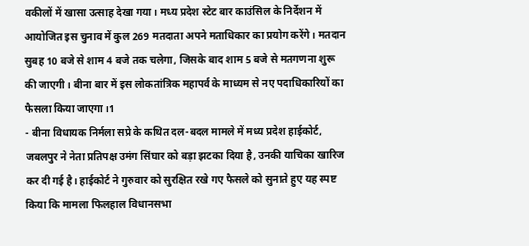वकीलों में खासा उत्साह देखा गया। मध्य प्रदेश स्टेट बार काउंसिल के निर्देशन में आयोजित इस चुनाव में कुल 269 मतदाता अपने मताधिकार का प्रयोग करेंगे। मतदान सुबह 10 बजे से शाम 4 बजे तक चलेगा, जिसके बाद शाम 5 बजे से मतगणना शुरू की जाएगी। बीना बार में इस लोकतांत्रिक महापर्व के माध्यम से नए पदाधिकारियों का फैसला किया जाएगा।1
- बीना विधायक निर्मला सप्रे के कथित दल-बदल मामले में मध्य प्रदेश हाईकोर्ट, जबलपुर ने नेता प्रतिपक्ष उमंग सिंघार को बड़ा झटका दिया है, उनकी याचिका खारिज कर दी गई है। हाईकोर्ट ने गुरुवार को सुरक्षित रखे गए फैसले को सुनाते हुए यह स्पष्ट किया कि मामला फिलहाल विधानसभा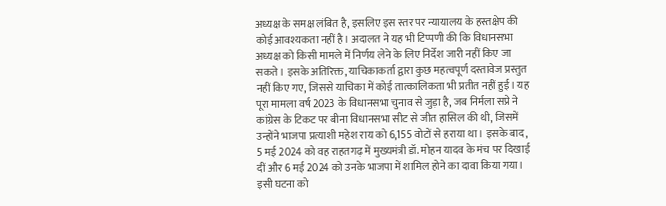अध्यक्ष के समक्ष लंबित है, इसलिए इस स्तर पर न्यायालय के हस्तक्षेप की कोई आवश्यकता नहीं है। अदालत ने यह भी टिप्पणी की कि विधानसभा अध्यक्ष को किसी मामले में निर्णय लेने के लिए निर्देश जारी नहीं किए जा सकते। इसके अतिरिक्त, याचिकाकर्ता द्वारा कुछ महत्वपूर्ण दस्तावेज प्रस्तुत नहीं किए गए, जिससे याचिका में कोई तात्कालिकता भी प्रतीत नहीं हुई। यह पूरा मामला वर्ष 2023 के विधानसभा चुनाव से जुड़ा है, जब निर्मला सप्रे ने कांग्रेस के टिकट पर बीना विधानसभा सीट से जीत हासिल की थी, जिसमें उन्होंने भाजपा प्रत्याशी महेश राय को 6,155 वोटों से हराया था। इसके बाद, 5 मई 2024 को वह राहतगढ़ में मुख्यमंत्री डॉ. मोहन यादव के मंच पर दिखाई दीं और 6 मई 2024 को उनके भाजपा में शामिल होने का दावा किया गया। इसी घटना को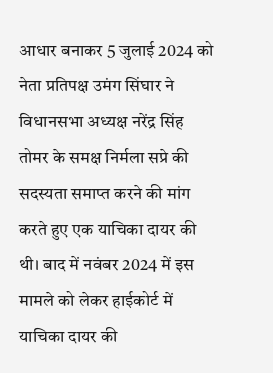आधार बनाकर 5 जुलाई 2024 को नेता प्रतिपक्ष उमंग सिंघार ने विधानसभा अध्यक्ष नरेंद्र सिंह तोमर के समक्ष निर्मला सप्रे की सदस्यता समाप्त करने की मांग करते हुए एक याचिका दायर की थी। बाद में नवंबर 2024 में इस मामले को लेकर हाईकोर्ट में याचिका दायर की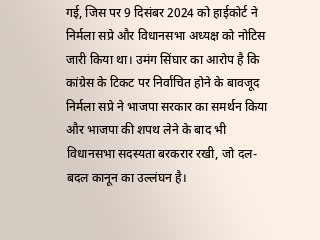गई, जिस पर 9 दिसंबर 2024 को हाईकोर्ट ने निर्मला सप्रे और विधानसभा अध्यक्ष को नोटिस जारी किया था। उमंग सिंघार का आरोप है कि कांग्रेस के टिकट पर निर्वाचित होने के बावजूद निर्मला सप्रे ने भाजपा सरकार का समर्थन किया और भाजपा की शपथ लेने के बाद भी विधानसभा सदस्यता बरकरार रखी, जो दल-बदल कानून का उल्लंघन है।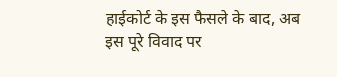हाईकोर्ट के इस फैसले के बाद, अब इस पूरे विवाद पर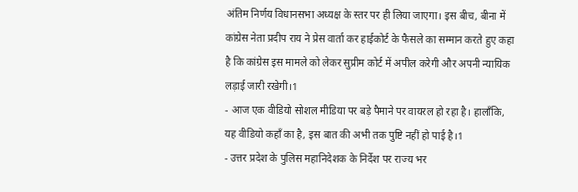अंतिम निर्णय विधानसभा अध्यक्ष के स्तर पर ही लिया जाएगा। इस बीच, बीना में कांग्रेस नेता प्रदीप राय ने प्रेस वार्ता कर हाईकोर्ट के फैसले का सम्मान करते हुए कहा है कि कांग्रेस इस मामले को लेकर सुप्रीम कोर्ट में अपील करेगी और अपनी न्यायिक लड़ाई जारी रखेगी।1
- आज एक वीडियो सोशल मीडिया पर बड़े पैमाने पर वायरल हो रहा है। हालाँकि, यह वीडियो कहाँ का है, इस बात की अभी तक पुष्टि नहीं हो पाई है।1
- उत्तर प्रदेश के पुलिस महानिदेशक के निर्देश पर राज्य भर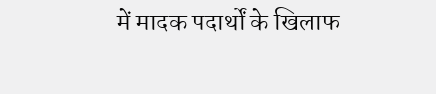में मादक पदार्थों के खिलाफ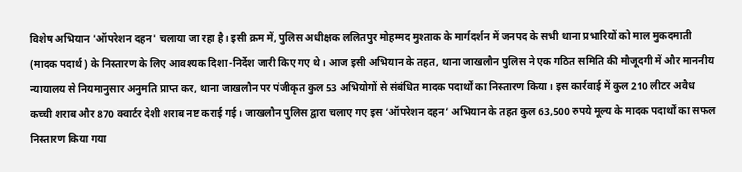विशेष अभियान 'ऑपरेशन दहन' चलाया जा रहा है। इसी क्रम में, पुलिस अधीक्षक ललितपुर मोहम्मद मुश्ताक के मार्गदर्शन में जनपद के सभी थाना प्रभारियों को माल मुकदमाती (मादक पदार्थ) के निस्तारण के लिए आवश्यक दिशा-निर्देश जारी किए गए थे। आज इसी अभियान के तहत, थाना जाखलौन पुलिस ने एक गठित समिति की मौजूदगी में और माननीय न्यायालय से नियमानुसार अनुमति प्राप्त कर, थाना जाखलौन पर पंजीकृत कुल 53 अभियोगों से संबंधित मादक पदार्थों का निस्तारण किया। इस कार्रवाई में कुल 210 लीटर अवैध कच्ची शराब और 870 क्वार्टर देशी शराब नष्ट कराई गई। जाखलौन पुलिस द्वारा चलाए गए इस ‘ऑपरेशन दहन’ अभियान के तहत कुल 63,500 रुपये मूल्य के मादक पदार्थों का सफल निस्तारण किया गया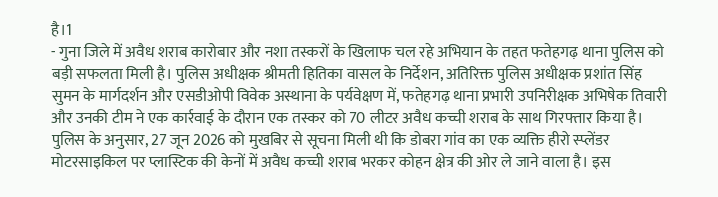है।1
- गुना जिले में अवैध शराब कारोबार और नशा तस्करों के खिलाफ चल रहे अभियान के तहत फतेहगढ़ थाना पुलिस को बड़ी सफलता मिली है। पुलिस अधीक्षक श्रीमती हितिका वासल के निर्देशन, अतिरिक्त पुलिस अधीक्षक प्रशांत सिंह सुमन के मार्गदर्शन और एसडीओपी विवेक अस्थाना के पर्यवेक्षण में, फतेहगढ़ थाना प्रभारी उपनिरीक्षक अभिषेक तिवारी और उनकी टीम ने एक कार्रवाई के दौरान एक तस्कर को 70 लीटर अवैध कच्ची शराब के साथ गिरफ्तार किया है। पुलिस के अनुसार, 27 जून 2026 को मुखबिर से सूचना मिली थी कि डोबरा गांव का एक व्यक्ति हीरो स्प्लेंडर मोटरसाइकिल पर प्लास्टिक की केनों में अवैध कच्ची शराब भरकर कोहन क्षेत्र की ओर ले जाने वाला है। इस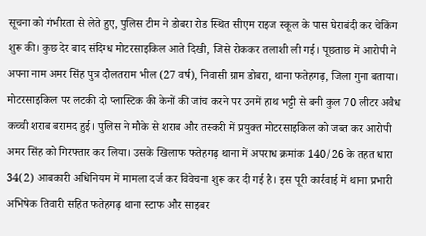सूचना को गंभीरता से लेते हुए, पुलिस टीम ने डोबरा रोड स्थित सीएम राइज स्कूल के पास घेराबंदी कर चेकिंग शुरू की। कुछ देर बाद संदिग्ध मोटरसाइकिल आते दिखी, जिसे रोककर तलाशी ली गई। पूछताछ में आरोपी ने अपना नाम अमर सिंह पुत्र दौलतराम भील (27 वर्ष), निवासी ग्राम डोबरा, थाना फतेहगढ़, जिला गुना बताया। मोटरसाइकिल पर लटकी दो प्लास्टिक की केनों की जांच करने पर उनमें हाथ भट्टी से बनी कुल 70 लीटर अवैध कच्ची शराब बरामद हुई। पुलिस ने मौके से शराब और तस्करी में प्रयुक्त मोटरसाइकिल को जब्त कर आरोपी अमर सिंह को गिरफ्तार कर लिया। उसके खिलाफ फतेहगढ़ थाना में अपराध क्रमांक 140/26 के तहत धारा 34(2) आबकारी अधिनियम में मामला दर्ज कर विवेचना शुरू कर दी गई है। इस पूरी कार्रवाई में थाना प्रभारी अभिषेक तिवारी सहित फतेहगढ़ थाना स्टाफ और साइबर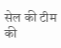सेल की टीम की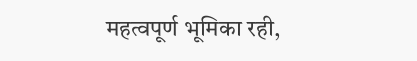महत्वपूर्ण भूमिका रही,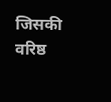जिसकी वरिष्ठ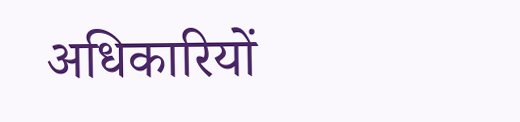अधिकारियों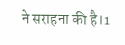ने सराहना की है।1